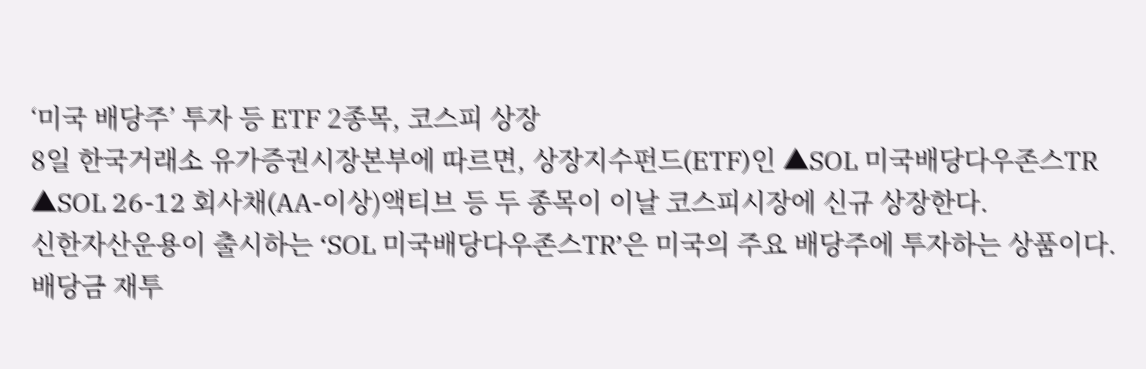‘미국 배당주’ 투자 등 ETF 2종목, 코스피 상장
8일 한국거래소 유가증권시장본부에 따르면, 상장지수펀드(ETF)인 ▲SOL 미국배당다우존스TR ▲SOL 26-12 회사채(AA-이상)액티브 등 두 종목이 이날 코스피시장에 신규 상장한다.
신한자산운용이 출시하는 ‘SOL 미국배당다우존스TR’은 미국의 주요 배당주에 투자하는 상품이다. 배당금 재투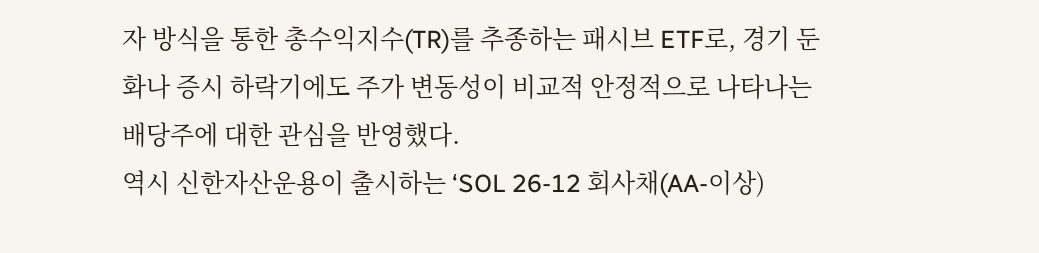자 방식을 통한 총수익지수(TR)를 추종하는 패시브 ETF로, 경기 둔화나 증시 하락기에도 주가 변동성이 비교적 안정적으로 나타나는 배당주에 대한 관심을 반영했다.
역시 신한자산운용이 출시하는 ‘SOL 26-12 회사채(AA-이상)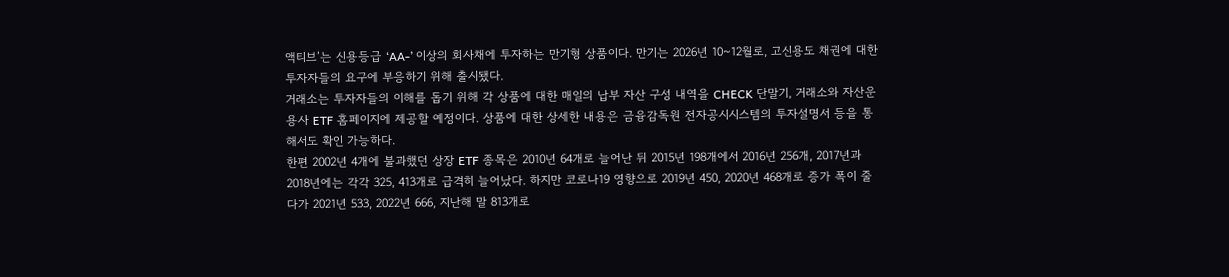액티브’는 신용등급 ‘AA-’ 이상의 회사채에 투자하는 만기형 상품이다. 만기는 2026년 10~12월로, 고신용도 채권에 대한 투자자들의 요구에 부응하기 위해 출시됐다.
거래소는 투자자들의 이해를 돕기 위해 각 상품에 대한 매일의 납부 자산 구성 내역을 CHECK 단말기, 거래소와 자산운용사 ETF 홈페이지에 제공할 예정이다. 상품에 대한 상세한 내용은 금융감독원 전자공시시스템의 투자설명서 등을 통해서도 확인 가능하다.
한편 2002년 4개에 불과했던 상장 ETF 종목은 2010년 64개로 늘어난 뒤 2015년 198개에서 2016년 256개, 2017년과 2018년에는 각각 325, 413개로 급격히 늘어났다. 하지만 코로나19 영향으로 2019년 450, 2020년 468개로 증가 폭이 줄다가 2021년 533, 2022년 666, 지난해 말 813개로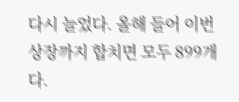다시 늘었다. 올해 들어 이번 상장까지 합치면 모두 899개다.